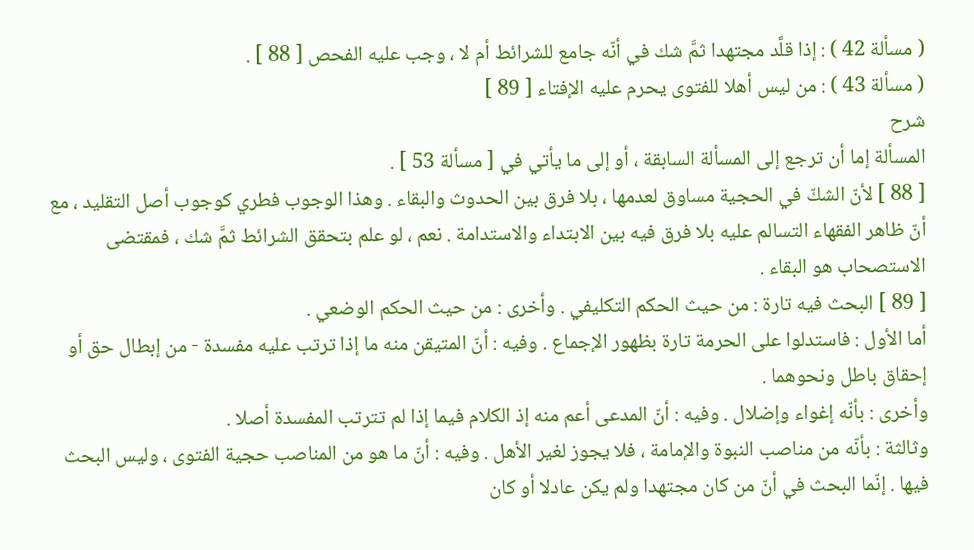( مسألة 42 ) : إذا قلَّد مجتهدا ثمَّ شك في أنّه جامع للشرائط أم لا ، وجب عليه الفحص [ 88 ] .
( مسألة 43 ) : من ليس أهلا للفتوى يحرم عليه الإفتاء [ 89 ]
شرح
المسألة إما أن ترجع إلى المسألة السابقة ، أو إلى ما يأتي في [ مسألة 53 ] .
[ 88 ] لأنّ الشكّ في الحجية مساوق لعدمها ، بلا فرق بين الحدوث والبقاء . وهذا الوجوب فطري كوجوب أصل التقليد ، مع أنّ ظاهر الفقهاء التسالم عليه بلا فرق فيه بين الابتداء والاستدامة . نعم ، لو علم بتحقق الشرائط ثمَّ شك ، فمقتضى الاستصحاب هو البقاء .
[ 89 ] البحث فيه تارة : من حيث الحكم التكليفي . وأخرى : من حيث الحكم الوضعي .
أما الأول : فاستدلوا على الحرمة تارة بظهور الإجماع . وفيه : أنّ المتيقن منه ما إذا ترتب عليه مفسدة - من إبطال حق أو إحقاق باطل ونحوهما .
وأخرى : بأنّه إغواء وإضلال . وفيه : أنّ المدعى أعم منه إذ الكلام فيما إذا لم تترتب المفسدة أصلا .
وثالثة : بأنّه من مناصب النبوة والإمامة ، فلا يجوز لغير الأهل . وفيه : أنّ ما هو من المناصب حجية الفتوى ، وليس البحث فيها . إنّما البحث في أنّ من كان مجتهدا ولم يكن عادلا أو كان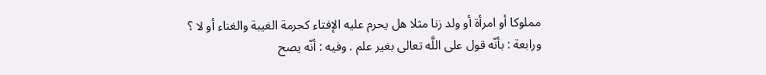مملوكا أو امرأة أو ولد زنا مثلا هل يحرم عليه الإفتاء كحرمة الغيبة والغناء أو لا ؟
ورابعة : بأنّه قول على اللَّه تعالى بغير علم . وفيه : أنّه يصح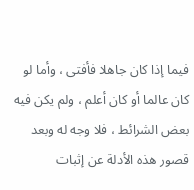فيما إذا كان جاهلا فأفتى ، وأما لو كان عالما أو كان أعلم ، ولم يكن فيه بعض الشرائط ، فلا وجه له وبعد قصور هذه الأدلة عن إثبات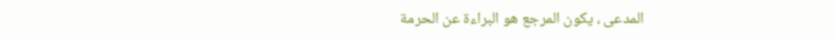المدعى ، يكون المرجع هو البراءة عن الحرمة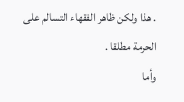. هذا ولكن ظاهر الفقهاء التسالم على الحرمة مطلقا .
وأما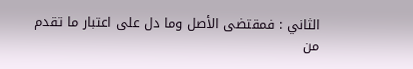الثاني : فمقتضى الأصل وما دل على اعتبار ما تقدم من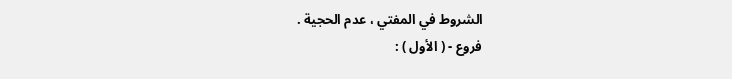الشروط في المفتي ، عدم الحجية .
فروع - ( الأول ) :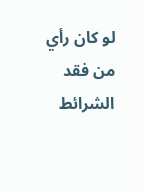لو كان رأي من فقد الشرائط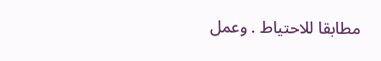مطابقا للاحتياط . وعمل